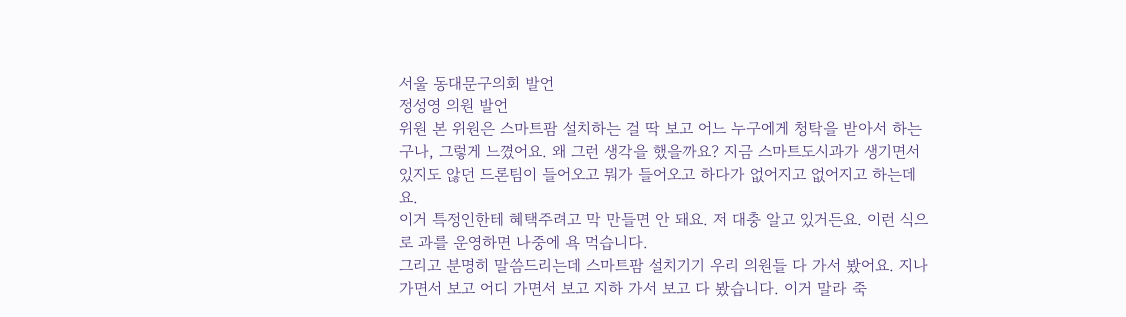서울 동대문구의회 발언
정성영 의원 발언
위원 본 위원은 스마트팜 설치하는 걸 딱 보고 어느 누구에게 청탁을 받아서 하는구나, 그렇게 느꼈어요. 왜 그런 생각을 했을까요? 지금 스마트도시과가 생기면서 있지도 않던 드론팀이 들어오고 뭐가 들어오고 하다가 없어지고 없어지고 하는데요.
이거 특정인한테 혜택주려고 막 만들면 안 돼요. 저 대충 알고 있거든요. 이런 식으로 과를 운영하면 나중에 욕 먹습니다.
그리고 분명히 말씀드리는데 스마트팜 설치기기 우리 의원들 다 가서 봤어요. 지나가면서 보고 어디 가면서 보고 지하 가서 보고 다 봤습니다. 이거 말라 죽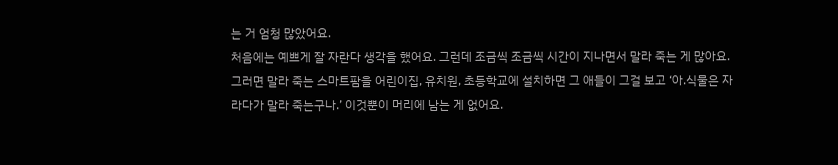는 거 엄청 많았어요.
처음에는 예쁘게 잘 자란다 생각을 했어요. 그런데 조금씩 조금씩 시간이 지나면서 말라 죽는 게 많아요. 그러면 말라 죽는 스마트팜을 어린이집, 유치원, 초등학교에 설치하면 그 애들이 그걸 보고 ‘아.식물은 자라다가 말라 죽는구나.’ 이것뿐이 머리에 남는 게 없어요.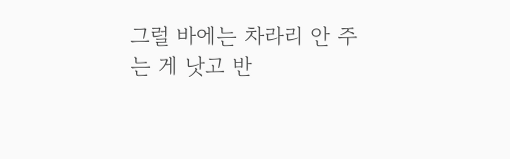그럴 바에는 차라리 안 주는 게 낫고 반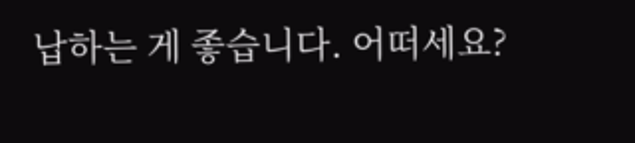납하는 게 좋습니다. 어떠세요?